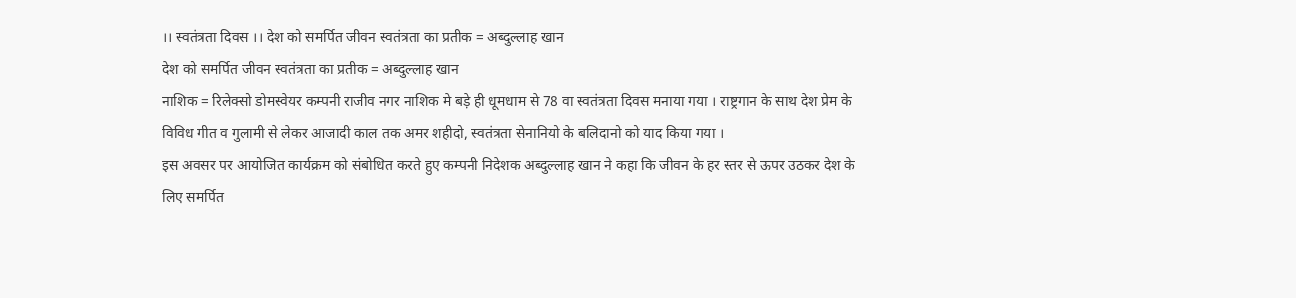।। स्वतंत्रता दिवस ।। देश को समर्पित जीवन स्वतंत्रता का प्रतीक = अब्दुल्लाह खान
देश को समर्पित जीवन स्वतंत्रता का प्रतीक = अब्दुल्लाह खान
नाशिक = रिलेक्सो डोमस्वेयर कम्पनी राजीव नगर नाशिक मे बड़े ही धूमधाम से 78 वा स्वतंत्रता दिवस मनाया गया । राष्ट्रगान के साथ देश प्रेम के विविध गीत व गुलामी से लेकर आजादी काल तक अमर शहीदो, स्वतंत्रता सेनानियो के बलिदानो को याद किया गया ।
इस अवसर पर आयोजित कार्यक्रम को संबोधित करते हुए कम्पनी निदेशक अब्दुल्लाह खान ने कहा कि जीवन के हर स्तर से ऊपर उठकर देश के लिए समर्पित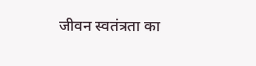जीवन स्वतंत्रता का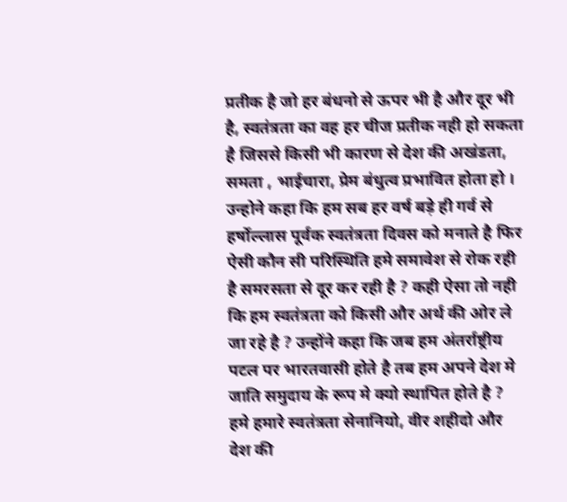प्रतीक है जो हर बंधनो से ऊपर भी है और दूर भी है, स्वतंत्रता का वह हर चीज प्रतीक नही हो सकता है जिससे किसी भी कारण से देश की अखंडता, समता , भाईचारा, प्रेम बंधुत्व प्रभावित होता हो ।
उन्होने कहा कि हम सब हर वर्ष बड़े ही गर्व से हर्षोल्लास पूर्वक स्वतंत्रता दिवस को मनाते है फिर ऐसी कौन सी परिस्थिति हमे समावेश से रोक रही है समरसता से दूर कर रही है ? कही ऐसा तो नही कि हम स्वतंत्रता को किसी और अर्थ की ओर ले जा रहे है ? उन्होंने कहा कि जब हम अंतर्राष्ट्रीय पटल पर भारतवासी होते है तब हम अपने देश मे जाति समुदाय के रूप मे क्यो स्थापित होते है ? हमे हमारे स्वतंत्रता सेनानियो, वीर शहीदो और देश की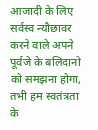आजादी के लिए सर्वस्व न्यौछावर करने वाले अपने पूर्वजे के बलिदानो को समझना होगा, तभी हम स्वतंत्रता के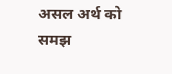असल अर्थ को समझ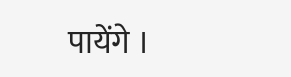पायेंगे ।